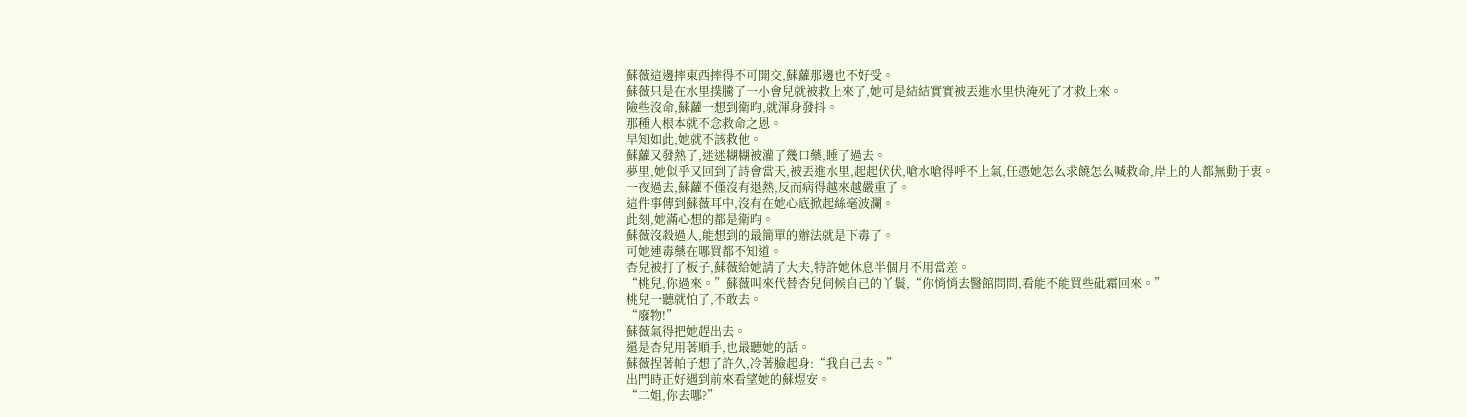蘇薇這邊摔東西摔得不可開交,蘇蘿那邊也不好受。
蘇薇只是在水里撲騰了一小會兒就被救上來了,她可是結結實實被丟進水里快淹死了才救上來。
險些沒命,蘇蘿一想到衛昀,就渾身發抖。
那種人根本就不念救命之恩。
早知如此,她就不該救他。
蘇蘿又發熱了,迷迷糊糊被灌了幾口藥,睡了過去。
夢里,她似乎又回到了詩會當天,被丟進水里,起起伏伏,嗆水嗆得呼不上氣,任憑她怎么求饒怎么喊救命,岸上的人都無動于衷。
一夜過去,蘇蘿不僅沒有退熱,反而病得越來越嚴重了。
這件事傳到蘇薇耳中,沒有在她心底掀起絲毫波瀾。
此刻,她滿心想的都是衛昀。
蘇薇沒殺過人,能想到的最簡單的辦法就是下毒了。
可她連毒藥在哪買都不知道。
杏兒被打了板子,蘇薇給她請了大夫,特許她休息半個月不用當差。
“桃兒,你過來。”蘇薇叫來代替杏兒伺候自己的丫鬟,“你悄悄去醫館問問,看能不能買些砒霜回來。”
桃兒一聽就怕了,不敢去。
“廢物!”
蘇薇氣得把她趕出去。
還是杏兒用著順手,也最聽她的話。
蘇薇捏著帕子想了許久,冷著臉起身:“我自己去。”
出門時正好遇到前來看望她的蘇煜安。
“二姐,你去哪?”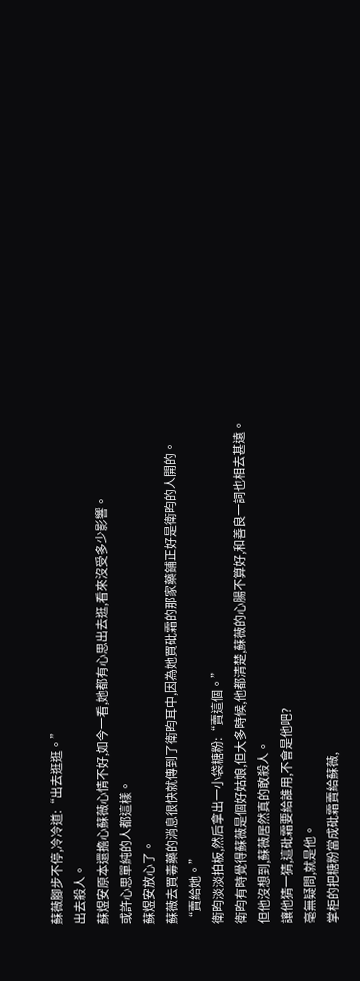蘇薇腳步不停,冷冷道:“出去逛逛。”
出去殺人。
蘇煜安原本還擔心蘇薇心情不好,如今一看,她都有心思出去逛,看來沒受多少影響。
或許心思單純的人都這樣。
蘇煜安放心了。
蘇薇去買毒藥的消息很快就傳到了衛昀耳中,因為她買砒霜的那家藥鋪正好是衛昀的人開的。
“賣給她。”
衛昀淡淡拍板,然后拿出一小袋糖粉:“賣這個。”
衛昀有時覺得蘇薇是個好姑娘,但大多時候,他都清楚,蘇薇的心腸不算好,和善良一詞也相去甚遠。
但他沒想到,蘇薇居然真的敢殺人。
讓他猜一猜,這砒霜要給誰用,不會是他吧?
毫無疑問,就是他。
掌柜的把糖粉當成砒霜賣給蘇薇,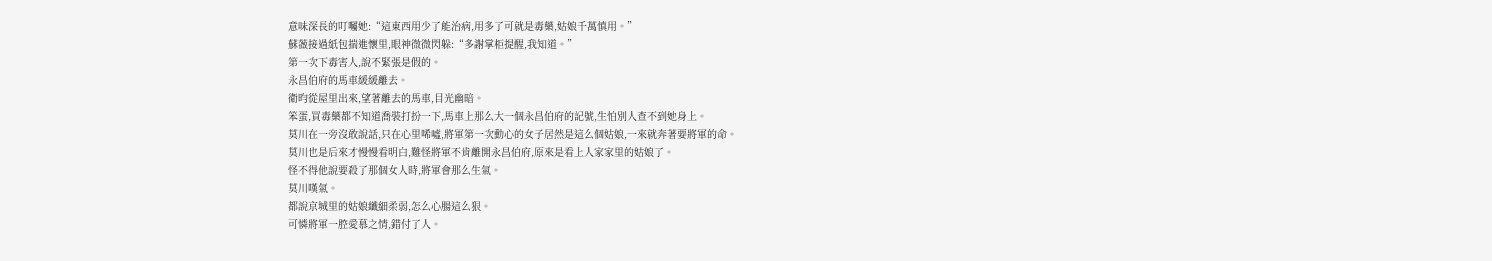意味深長的叮囑她:“這東西用少了能治病,用多了可就是毒藥,姑娘千萬慎用。”
蘇薇接過紙包揣進懷里,眼神微微閃躲:“多謝掌柜提醒,我知道。”
第一次下毒害人,說不緊張是假的。
永昌伯府的馬車緩緩離去。
衛昀從屋里出來,望著離去的馬車,目光幽暗。
笨蛋,買毒藥都不知道喬裝打扮一下,馬車上那么大一個永昌伯府的記號,生怕別人查不到她身上。
莫川在一旁沒敢說話,只在心里唏噓,將軍第一次動心的女子居然是這么個姑娘,一來就奔著要將軍的命。
莫川也是后來才慢慢看明白,難怪將軍不肯離開永昌伯府,原來是看上人家家里的姑娘了。
怪不得他說要殺了那個女人時,將軍會那么生氣。
莫川嘆氣。
都說京城里的姑娘纖細柔弱,怎么心腸這么狠。
可憐將軍一腔愛慕之情,錯付了人。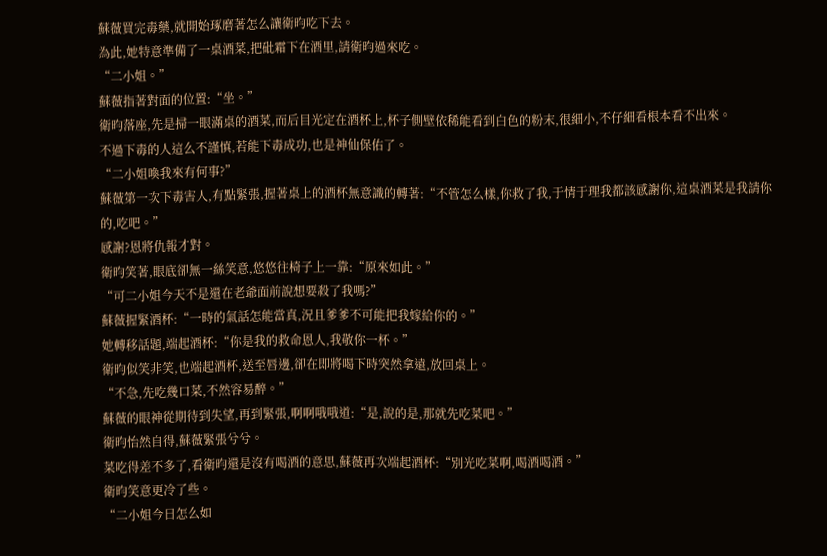蘇薇買完毒藥,就開始琢磨著怎么讓衛昀吃下去。
為此,她特意準備了一桌酒菜,把砒霜下在酒里,請衛昀過來吃。
“二小姐。”
蘇薇指著對面的位置:“坐。”
衛昀落座,先是掃一眼滿桌的酒菜,而后目光定在酒杯上,杯子側壁依稀能看到白色的粉末,很細小,不仔細看根本看不出來。
不過下毒的人這么不謹慎,若能下毒成功,也是神仙保佑了。
“二小姐喚我來有何事?”
蘇薇第一次下毒害人,有點緊張,握著桌上的酒杯無意識的轉著:“不管怎么樣,你救了我,于情于理我都該感謝你,這桌酒菜是我請你的,吃吧。”
感謝?恩將仇報才對。
衛昀笑著,眼底卻無一絲笑意,悠悠往椅子上一靠:“原來如此。”
“可二小姐今天不是還在老爺面前說想要殺了我嗎?”
蘇薇握緊酒杯:“一時的氣話怎能當真,況且爹爹不可能把我嫁給你的。”
她轉移話題,端起酒杯:“你是我的救命恩人,我敬你一杯。”
衛昀似笑非笑,也端起酒杯,送至唇邊,卻在即將喝下時突然拿遠,放回桌上。
“不急,先吃幾口菜,不然容易醉。”
蘇薇的眼神從期待到失望,再到緊張,啊啊哦哦道:“是,說的是,那就先吃菜吧。”
衛昀怡然自得,蘇薇緊張兮兮。
菜吃得差不多了,看衛昀還是沒有喝酒的意思,蘇薇再次端起酒杯:“別光吃菜啊,喝酒喝酒。”
衛昀笑意更冷了些。
“二小姐今日怎么如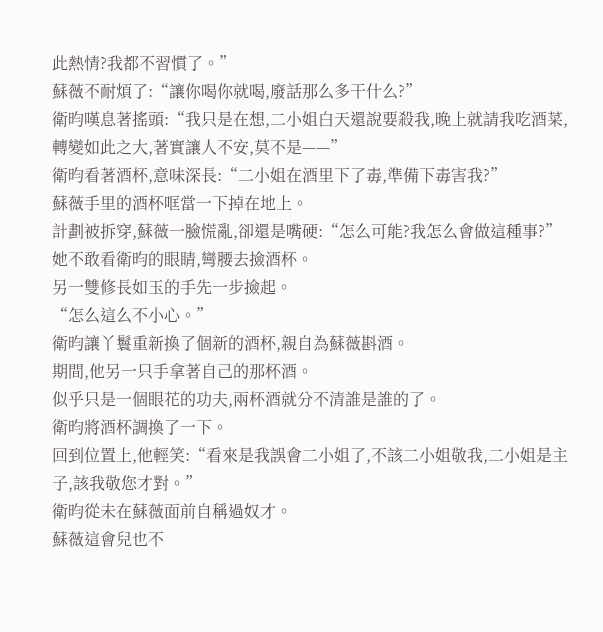此熱情?我都不習慣了。”
蘇薇不耐煩了:“讓你喝你就喝,廢話那么多干什么?”
衛昀嘆息著搖頭:“我只是在想,二小姐白天還說要殺我,晚上就請我吃酒菜,轉變如此之大,著實讓人不安,莫不是——”
衛昀看著酒杯,意味深長:“二小姐在酒里下了毒,準備下毒害我?”
蘇薇手里的酒杯哐當一下掉在地上。
計劃被拆穿,蘇薇一臉慌亂,卻還是嘴硬:“怎么可能?我怎么會做這種事?”
她不敢看衛昀的眼睛,彎腰去撿酒杯。
另一雙修長如玉的手先一步撿起。
“怎么這么不小心。”
衛昀讓丫鬟重新換了個新的酒杯,親自為蘇薇斟酒。
期間,他另一只手拿著自己的那杯酒。
似乎只是一個眼花的功夫,兩杯酒就分不清誰是誰的了。
衛昀將酒杯調換了一下。
回到位置上,他輕笑:“看來是我誤會二小姐了,不該二小姐敬我,二小姐是主子,該我敬您才對。”
衛昀從未在蘇薇面前自稱過奴才。
蘇薇這會兒也不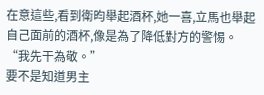在意這些,看到衛昀舉起酒杯,她一喜,立馬也舉起自己面前的酒杯,像是為了降低對方的警惕。
“我先干為敬。”
要不是知道男主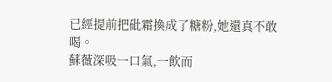已經提前把砒霜換成了糖粉,她還真不敢喝。
蘇薇深吸一口氣,一飲而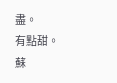盡。
有點甜。
蘇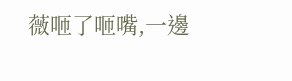薇咂了咂嘴,一邊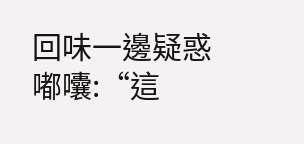回味一邊疑惑嘟囔:“這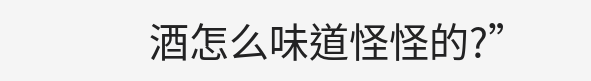酒怎么味道怪怪的?”